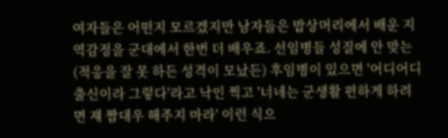여자들은 어떤지 모르겠지만 남자들은 밥상머리에서 배운 지역감정을 군대에서 한번 더 배우죠. 선임병들 성질에 안 맞는(적응을 잘 못 하든 성격이 모났든) 후임병이 있으면 '어디어디 출신이라 그렇다'라고 낙인 찍고 '너네는 군생활 편하게 하려면 쟤 짬대우 해주지 마라' 이런 식으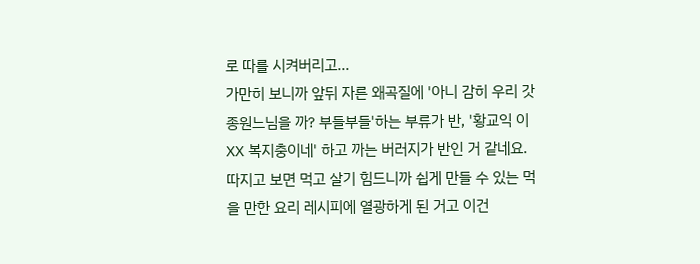로 따를 시켜버리고...
가만히 보니까 앞뒤 자른 왜곡질에 '아니 감히 우리 갓종원느님을 까? 부들부들'하는 부류가 반, '황교익 이 XX 복지충이네' 하고 까는 버러지가 반인 거 같네요. 따지고 보면 먹고 살기 힘드니까 쉽게 만들 수 있는 먹을 만한 요리 레시피에 열광하게 된 거고 이건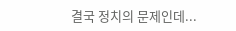결국 정치의 문제인데...